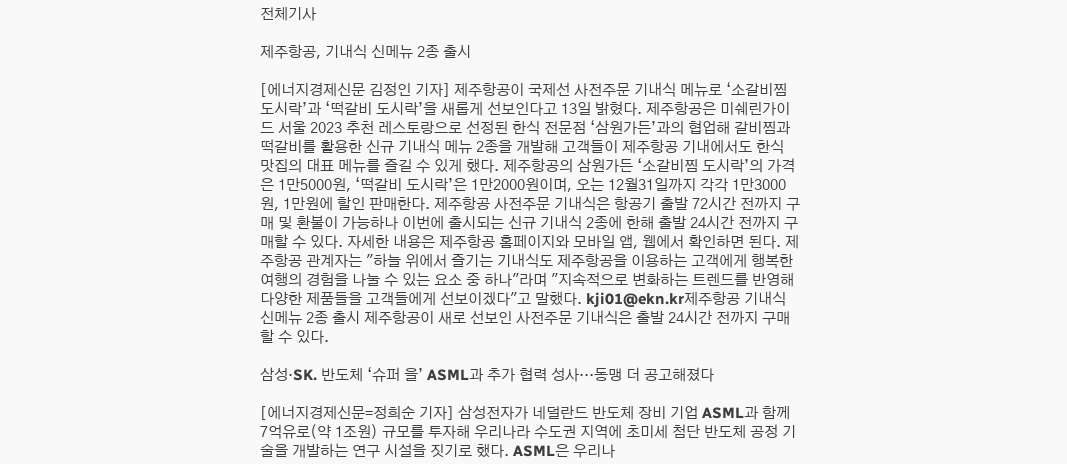전체기사

제주항공, 기내식 신메뉴 2종 출시

[에너지경제신문 김정인 기자] 제주항공이 국제선 사전주문 기내식 메뉴로 ‘소갈비찜 도시락’과 ‘떡갈비 도시락’을 새롭게 선보인다고 13일 밝혔다. 제주항공은 미쉐린가이드 서울 2023 추천 레스토랑으로 선정된 한식 전문점 ‘삼원가든’과의 협업해 갈비찜과 떡갈비를 활용한 신규 기내식 메뉴 2종을 개발해 고객들이 제주항공 기내에서도 한식 맛집의 대표 메뉴를 즐길 수 있게 했다. 제주항공의 삼원가든 ‘소갈비찜 도시락’의 가격은 1만5000원, ‘떡갈비 도시락’은 1만2000원이며, 오는 12월31일까지 각각 1만3000원, 1만원에 할인 판매한다. 제주항공 사전주문 기내식은 항공기 출발 72시간 전까지 구매 및 환불이 가능하나 이번에 출시되는 신규 기내식 2종에 한해 출발 24시간 전까지 구매할 수 있다. 자세한 내용은 제주항공 홈페이지와 모바일 앱, 웹에서 확인하면 된다. 제주항공 관계자는 "하늘 위에서 즐기는 기내식도 제주항공을 이용하는 고객에게 행복한 여행의 경험을 나눌 수 있는 요소 중 하나"라며 "지속적으로 변화하는 트렌드를 반영해 다양한 제품들을 고객들에게 선보이겠다"고 말했다. kji01@ekn.kr제주항공 기내식 신메뉴 2종 출시 제주항공이 새로 선보인 사전주문 기내식은 출발 24시간 전까지 구매할 수 있다.

삼성·SK. 반도체 ‘슈퍼 을’ ASML과 추가 협력 성사…동맹 더 공고해졌다

[에너지경제신문=정희순 기자] 삼성전자가 네덜란드 반도체 장비 기업 ASML과 함께 7억유로(약 1조원) 규모를 투자해 우리나라 수도권 지역에 초미세 첨단 반도체 공정 기술을 개발하는 연구 시설을 짓기로 했다. ASML은 우리나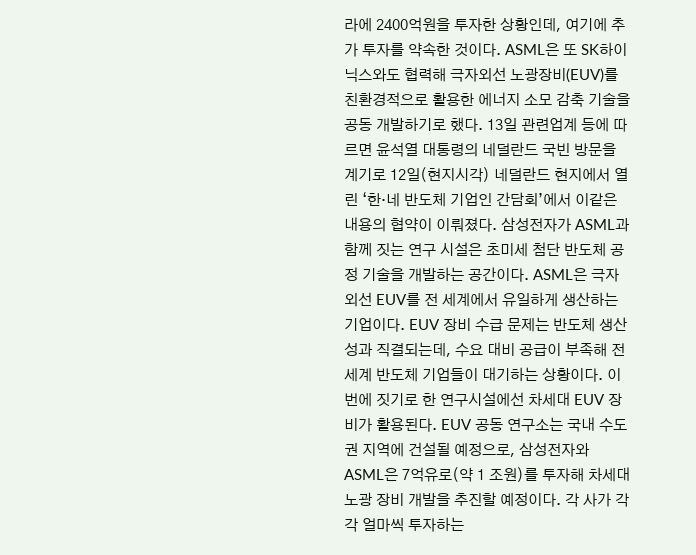라에 2400억원을 투자한 상황인데, 여기에 추가 투자를 약속한 것이다. ASML은 또 SK하이닉스와도 협력해 극자외선 노광장비(EUV)를 친환경적으로 활용한 에너지 소모 감축 기술을 공동 개발하기로 했다. 13일 관련업계 등에 따르면 윤석열 대통령의 네덜란드 국빈 방문을 계기로 12일(현지시각) 네덜란드 현지에서 열린 ‘한·네 반도체 기업인 간담회’에서 이같은 내용의 협약이 이뤄졌다. 삼성전자가 ASML과 함께 짓는 연구 시설은 초미세 첨단 반도체 공정 기술을 개발하는 공간이다. ASML은 극자외선 EUV를 전 세계에서 유일하게 생산하는 기업이다. EUV 장비 수급 문제는 반도체 생산성과 직결되는데, 수요 대비 공급이 부족해 전세계 반도체 기업들이 대기하는 상황이다. 이번에 짓기로 한 연구시설에선 차세대 EUV 장비가 활용된다. EUV 공동 연구소는 국내 수도권 지역에 건설될 예정으로, 삼성전자와 ASML은 7억유로(약 1 조원)를 투자해 차세대 노광 장비 개발을 추진할 예정이다. 각 사가 각각 얼마씩 투자하는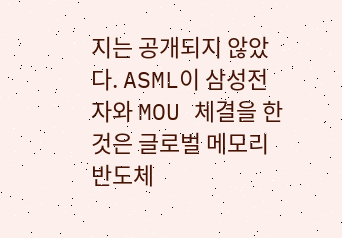지는 공개되지 않았다. ASML이 삼성전자와 MOU 체결을 한 것은 글로벌 메모리 반도체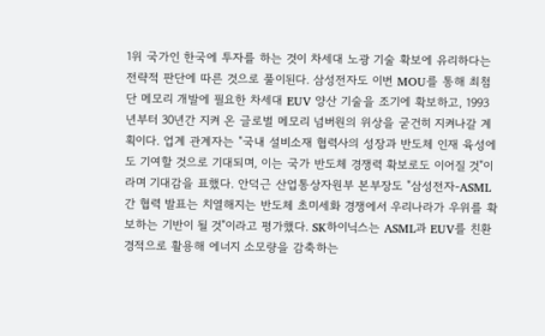1위 국가인 한국에 투자를 하는 것이 차세대 노광 기술 확보에 유리하다는 전략적 판단에 따른 것으로 풀이된다. 삼성전자도 이번 MOU를 통해 최첨단 메모리 개발에 필요한 차세대 EUV 양산 기술을 조기에 확보하고, 1993년부터 30년간 지켜 온 글로벌 메모리 넘버원의 위상을 굳건히 지켜나갈 계획이다. 업계 관계자는 "국내 설비소재 협력사의 성장과 반도체 인재 육성에도 기여할 것으로 기대되며, 이는 국가 반도체 경쟁력 확보로도 이어질 것"이라며 기대감을 표했다. 안덕근 산업통상자원부 본부장도 "삼성전자-ASML간 협력 발표는 치열해지는 반도체 초미세화 경쟁에서 우리나라가 우위를 확보하는 기반이 될 것"이라고 평가했다. SK하이닉스는 ASML과 EUV를 친환경적으로 활용해 에너지 소모량을 감축하는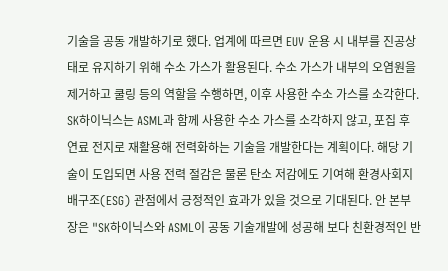기술을 공동 개발하기로 했다. 업계에 따르면 EUV 운용 시 내부를 진공상태로 유지하기 위해 수소 가스가 활용된다. 수소 가스가 내부의 오염원을 제거하고 쿨링 등의 역할을 수행하면, 이후 사용한 수소 가스를 소각한다. SK하이닉스는 ASML과 함께 사용한 수소 가스를 소각하지 않고, 포집 후 연료 전지로 재활용해 전력화하는 기술을 개발한다는 계획이다. 해당 기술이 도입되면 사용 전력 절감은 물론 탄소 저감에도 기여해 환경사회지배구조(ESG) 관점에서 긍정적인 효과가 있을 것으로 기대된다. 안 본부장은 "SK하이닉스와 ASML이 공동 기술개발에 성공해 보다 친환경적인 반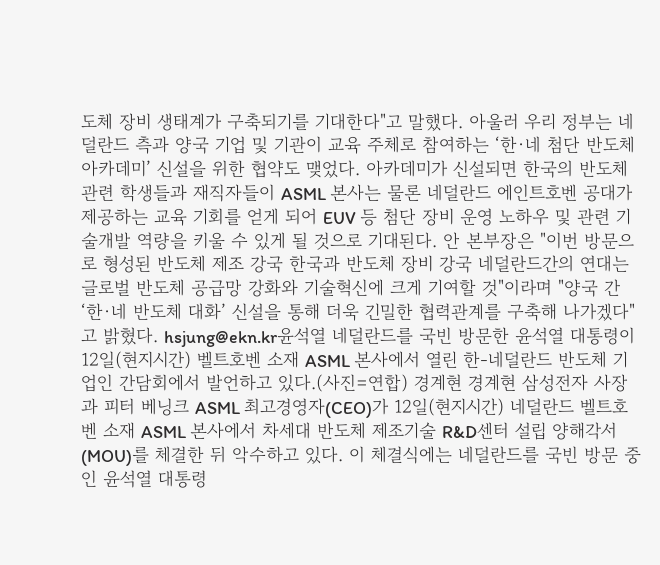도체 장비 생태계가 구축되기를 기대한다"고 말했다. 아울러 우리 정부는 네덜란드 측과 양국 기업 및 기관이 교육 주체로 참여하는 ‘한·네 첨단 반도체 아카데미’ 신설을 위한 협약도 맺었다. 아카데미가 신설되면 한국의 반도체 관련 학생들과 재직자들이 ASML 본사는 물론 네덜란드 에인트호벤 공대가 제공하는 교육 기회를 얻게 되어 EUV 등 첨단 장비 운영 노하우 및 관련 기술개발 역량을 키울 수 있게 될 것으로 기대된다. 안 본부장은 "이번 방문으로 형성된 반도체 제조 강국 한국과 반도체 장비 강국 네덜란드간의 연대는 글로벌 반도체 공급망 강화와 기술혁신에 크게 기여할 것"이라며 "양국 간 ‘한·네 반도체 대화’ 신설을 통해 더욱 긴밀한 협력관계를 구축해 나가겠다"고 밝혔다. hsjung@ekn.kr윤석열 네덜란드를 국빈 방문한 윤석열 대통령이 12일(현지시간) 벨트호벤 소재 ASML 본사에서 열린 한-네덜란드 반도체 기업인 간담회에서 발언하고 있다.(사진=연합) 경계현 경계현 삼성전자 사장과 피터 베닝크 ASML 최고경영자(CEO)가 12일(현지시간) 네덜란드 벨트호벤 소재 ASML 본사에서 차세대 반도체 제조기술 R&D센터 설립 양해각서(MOU)를 체결한 뒤 악수하고 있다. 이 체결식에는 네덜란드를 국빈 방문 중인 윤석열 대통령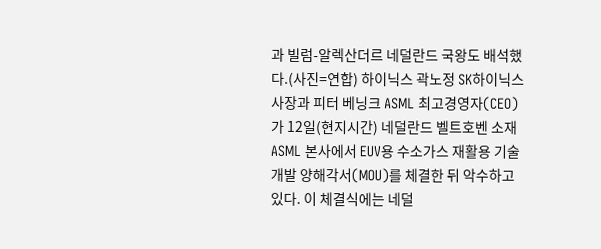과 빌럼-알렉산더르 네덜란드 국왕도 배석했다.(사진=연합) 하이닉스 곽노정 SK하이닉스 사장과 피터 베닝크 ASML 최고경영자(CEO)가 12일(현지시간) 네덜란드 벨트호벤 소재 ASML 본사에서 EUV용 수소가스 재활용 기술개발 양해각서(MOU)를 체결한 뒤 악수하고 있다. 이 체결식에는 네덜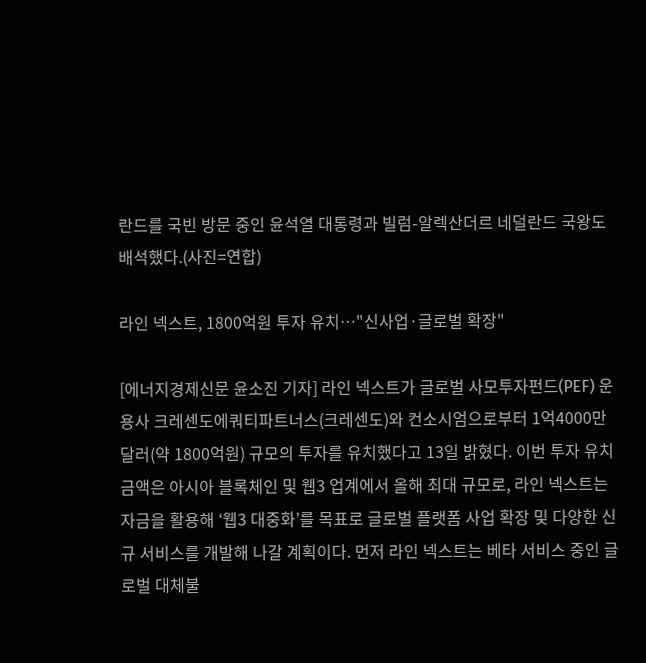란드를 국빈 방문 중인 윤석열 대통령과 빌럼-알렉산더르 네덜란드 국왕도 배석했다.(사진=연합)

라인 넥스트, 1800억원 투자 유치…"신사업·글로벌 확장"

[에너지경제신문 윤소진 기자] 라인 넥스트가 글로벌 사모투자펀드(PEF) 운용사 크레센도에쿼티파트너스(크레센도)와 컨소시엄으로부터 1억4000만달러(약 1800억원) 규모의 투자를 유치했다고 13일 밝혔다. 이번 투자 유치 금액은 아시아 블록체인 및 웹3 업계에서 올해 최대 규모로, 라인 넥스트는 자금을 활용해 ‘웹3 대중화’를 목표로 글로벌 플랫폼 사업 확장 및 다양한 신규 서비스를 개발해 나갈 계획이다. 먼저 라인 넥스트는 베타 서비스 중인 글로벌 대체불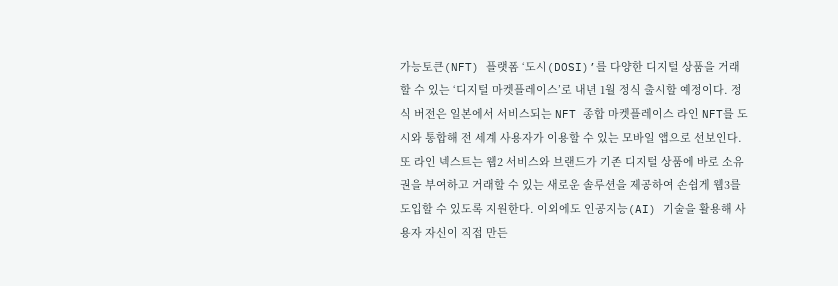가능토큰(NFT) 플랫폼 ‘도시(DOSI)’를 다양한 디지털 상품을 거래할 수 있는 ‘디지털 마켓플레이스’로 내년 1월 정식 출시할 예정이다. 정식 버전은 일본에서 서비스되는 NFT 종합 마켓플레이스 라인 NFT를 도시와 통합해 전 세계 사용자가 이용할 수 있는 모바일 앱으로 선보인다. 또 라인 넥스트는 웹2 서비스와 브랜드가 기존 디지털 상품에 바로 소유권을 부여하고 거래할 수 있는 새로운 솔루션을 제공하여 손쉽게 웹3를 도입할 수 있도록 지원한다. 이외에도 인공지능(AI) 기술을 활용해 사용자 자신이 직접 만든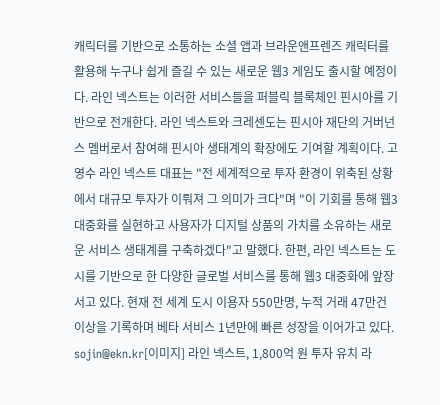캐릭터를 기반으로 소통하는 소셜 앱과 브라운앤프렌즈 캐릭터를 활용해 누구나 쉽게 즐길 수 있는 새로운 웹3 게임도 출시할 예정이다. 라인 넥스트는 이러한 서비스들을 퍼블릭 블록체인 핀시아를 기반으로 전개한다. 라인 넥스트와 크레센도는 핀시아 재단의 거버넌스 멤버로서 참여해 핀시아 생태계의 확장에도 기여할 계획이다. 고영수 라인 넥스트 대표는 "전 세계적으로 투자 환경이 위축된 상황에서 대규모 투자가 이뤄져 그 의미가 크다"며 "이 기회를 통해 웹3 대중화를 실현하고 사용자가 디지털 상품의 가치를 소유하는 새로운 서비스 생태계를 구축하겠다"고 말했다. 한편, 라인 넥스트는 도시를 기반으로 한 다양한 글로벌 서비스를 통해 웹3 대중화에 앞장서고 있다. 현재 전 세계 도시 이용자 550만명, 누적 거래 47만건 이상을 기록하며 베타 서비스 1년만에 빠른 성장을 이어가고 있다. sojin@ekn.kr[이미지] 라인 넥스트, 1,800억 원 투자 유치 라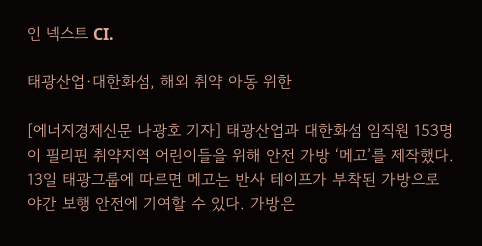인 넥스트 CI.

태광산업·대한화섬, 해외 취약 아동 위한

[에너지경제신문 나광호 기자] 태광산업과 대한화섬 임직원 153명이 필리핀 취약지역 어린이들을 위해 안전 가방 ‘메고’를 제작했다. 13일 태광그룹에 따르면 메고는 반사 테이프가 부착된 가방으로 야간 보행 안전에 기여할 수 있다. 가방은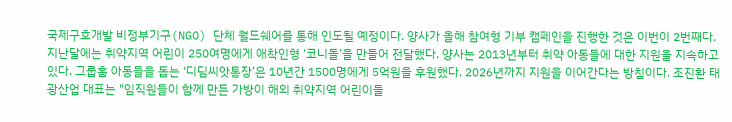국제구호개발 비정부기구(NGO) 단체 월드쉐어를 통해 인도될 예정이다. 양사가 올해 참여형 기부 캠페인을 진행한 것은 이번이 2번째다. 지난달에는 취약지역 어린이 250여명에게 애착인형 ‘코니돌’을 만들어 전달했다. 양사는 2013년부터 취약 아동들에 대한 지원을 지속하고 있다. 그룹홈 아동들을 돕는 ‘디딤씨앗통장’은 10년간 1500명에게 5억원을 후원했다. 2026년까지 지원을 이어간다는 방침이다. 조진환 태광산업 대표는 "임직원들이 함께 만든 가방이 해외 취약지역 어린이들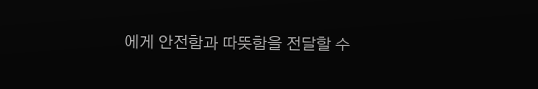에게 안전함과 따뜻함을 전달할 수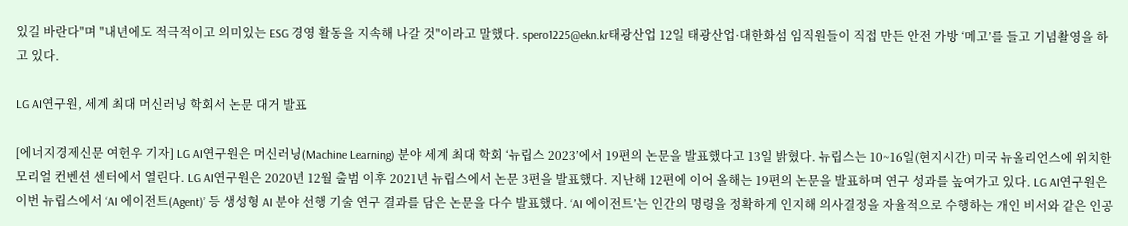있길 바란다"며 "내년에도 적극적이고 의미있는 ESG 경영 활동을 지속해 나갈 것"이라고 말했다. spero1225@ekn.kr태광산업 12일 태광산업·대한화섬 임직원들이 직접 만든 안전 가방 ‘메고’를 들고 기념촬영을 하고 있다.

LG AI연구원, 세계 최대 머신러닝 학회서 논문 대거 발표

[에너지경제신문 여헌우 기자] LG AI연구원은 머신러닝(Machine Learning) 분야 세계 최대 학회 ‘뉴립스 2023’에서 19편의 논문을 발표했다고 13일 밝혔다. 뉴립스는 10~16일(현지시간) 미국 뉴올리언스에 위치한 모리얼 컨벤션 센터에서 열린다. LG AI연구원은 2020년 12월 출범 이후 2021년 뉴립스에서 논문 3편을 발표했다. 지난해 12편에 이어 올해는 19편의 논문을 발표하며 연구 성과를 높여가고 있다. LG AI연구원은 이번 뉴립스에서 ‘AI 에이전트(Agent)’ 등 생성형 AI 분야 선행 기술 연구 결과를 담은 논문을 다수 발표했다. ‘AI 에이전트’는 인간의 명령을 정확하게 인지해 의사결정을 자율적으로 수행하는 개인 비서와 같은 인공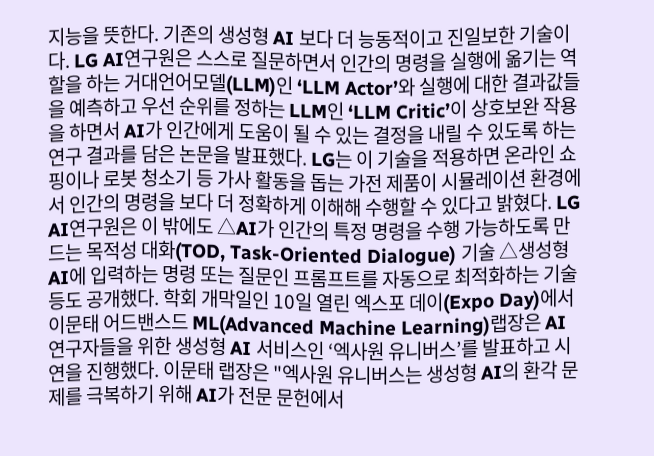지능을 뜻한다. 기존의 생성형 AI 보다 더 능동적이고 진일보한 기술이다. LG AI연구원은 스스로 질문하면서 인간의 명령을 실행에 옮기는 역할을 하는 거대언어모델(LLM)인 ‘LLM Actor’와 실행에 대한 결과값들을 예측하고 우선 순위를 정하는 LLM인 ‘LLM Critic’이 상호보완 작용을 하면서 AI가 인간에게 도움이 될 수 있는 결정을 내릴 수 있도록 하는 연구 결과를 담은 논문을 발표했다. LG는 이 기술을 적용하면 온라인 쇼핑이나 로봇 청소기 등 가사 활동을 돕는 가전 제품이 시뮬레이션 환경에서 인간의 명령을 보다 더 정확하게 이해해 수행할 수 있다고 밝혔다. LG AI연구원은 이 밖에도 △AI가 인간의 특정 명령을 수행 가능하도록 만드는 목적성 대화(TOD, Task-Oriented Dialogue) 기술 △생성형 AI에 입력하는 명령 또는 질문인 프롬프트를 자동으로 최적화하는 기술 등도 공개했다. 학회 개막일인 10일 열린 엑스포 데이(Expo Day)에서 이문태 어드밴스드 ML(Advanced Machine Learning)랩장은 AI 연구자들을 위한 생성형 AI 서비스인 ‘엑사원 유니버스’를 발표하고 시연을 진행했다. 이문태 랩장은 "엑사원 유니버스는 생성형 AI의 환각 문제를 극복하기 위해 AI가 전문 문헌에서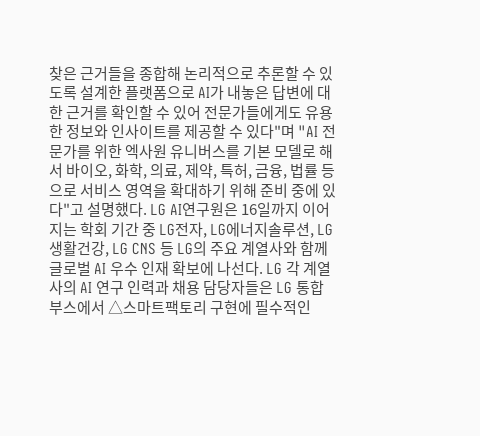찾은 근거들을 종합해 논리적으로 추론할 수 있도록 설계한 플랫폼으로 AI가 내놓은 답변에 대한 근거를 확인할 수 있어 전문가들에게도 유용한 정보와 인사이트를 제공할 수 있다"며 "AI 전문가를 위한 엑사원 유니버스를 기본 모델로 해서 바이오, 화학, 의료, 제약, 특허, 금융, 법률 등으로 서비스 영역을 확대하기 위해 준비 중에 있다"고 설명했다. LG AI연구원은 16일까지 이어지는 학회 기간 중 LG전자, LG에너지솔루션, LG생활건강, LG CNS 등 LG의 주요 계열사와 함께 글로벌 AI 우수 인재 확보에 나선다. LG 각 계열사의 AI 연구 인력과 채용 담당자들은 LG 통합 부스에서 △스마트팩토리 구현에 필수적인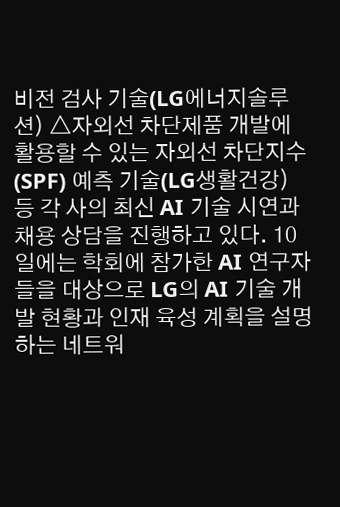비전 검사 기술(LG에너지솔루션) △자외선 차단제품 개발에 활용할 수 있는 자외선 차단지수(SPF) 예측 기술(LG생활건강) 등 각 사의 최신 AI 기술 시연과 채용 상담을 진행하고 있다. 10일에는 학회에 참가한 AI 연구자들을 대상으로 LG의 AI 기술 개발 현황과 인재 육성 계획을 설명하는 네트워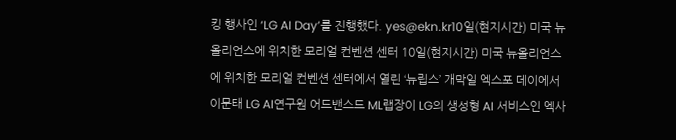킹 행사인 ‘LG AI Day’를 진행했다. yes@ekn.kr10일(현지시간) 미국 뉴올리언스에 위치한 모리얼 컨벤션 센터 10일(현지시간) 미국 뉴올리언스에 위치한 모리얼 컨벤션 센터에서 열린 ‘뉴립스’ 개막일 엑스포 데이에서 이문태 LG AI연구원 어드밴스드 ML랩장이 LG의 생성형 AI 서비스인 엑사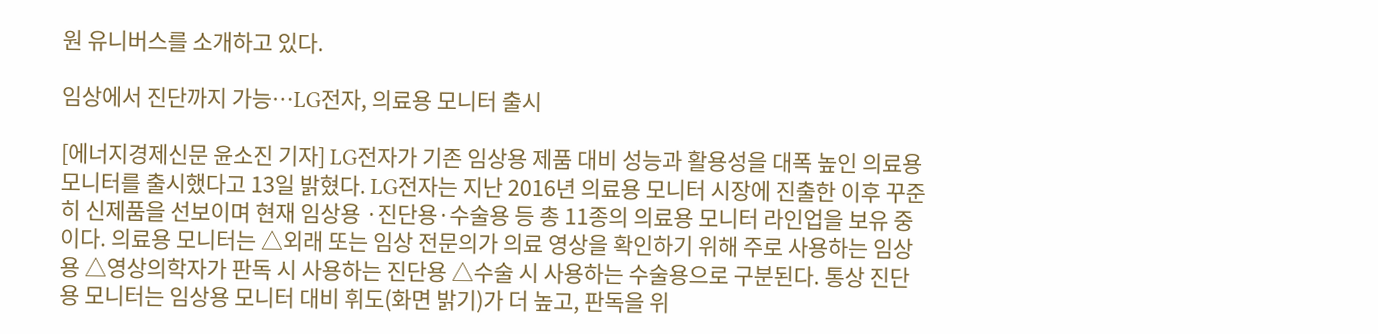원 유니버스를 소개하고 있다.

임상에서 진단까지 가능…LG전자, 의료용 모니터 출시

[에너지경제신문 윤소진 기자] LG전자가 기존 임상용 제품 대비 성능과 활용성을 대폭 높인 의료용 모니터를 출시했다고 13일 밝혔다. LG전자는 지난 2016년 의료용 모니터 시장에 진출한 이후 꾸준히 신제품을 선보이며 현재 임상용 ·진단용·수술용 등 총 11종의 의료용 모니터 라인업을 보유 중이다. 의료용 모니터는 △외래 또는 임상 전문의가 의료 영상을 확인하기 위해 주로 사용하는 임상용 △영상의학자가 판독 시 사용하는 진단용 △수술 시 사용하는 수술용으로 구분된다. 통상 진단용 모니터는 임상용 모니터 대비 휘도(화면 밝기)가 더 높고, 판독을 위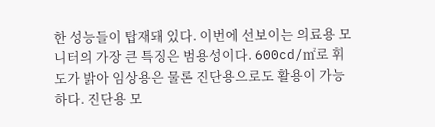한 성능들이 탑재돼 있다. 이번에 선보이는 의료용 모니터의 가장 큰 특징은 범용성이다. 600cd/㎡로 휘도가 밝아 임상용은 물론 진단용으로도 활용이 가능하다. 진단용 모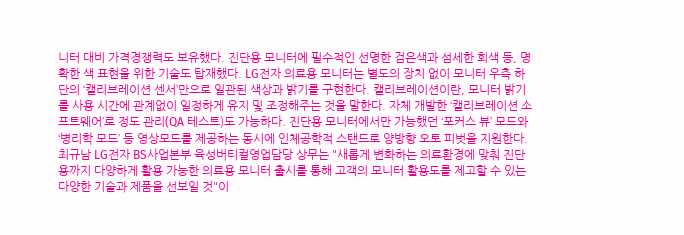니터 대비 가격경쟁력도 보유했다. 진단용 모니터에 필수적인 선명한 검은색과 섬세한 회색 등, 명확한 색 표현을 위한 기술도 탑재했다. LG전자 의료용 모니터는 별도의 장치 없이 모니터 우측 하단의 ‘캘리브레이션 센서’만으로 일관된 색상과 밝기를 구현한다. 캘리브레이션이란, 모니터 밝기를 사용 시간에 관계없이 일정하게 유지 및 조정해주는 것을 말한다. 자체 개발한 ‘캘리브레이션 소프트웨어’로 정도 관리(QA 테스트)도 가능하다. 진단용 모니터에서만 가능했던 ‘포커스 뷰’ 모드와 ‘병리학 모드’ 등 영상모드를 제공하는 동시에 인체공학적 스탠드로 양방향 오토 피벗을 지원한다. 최규남 LG전자 BS사업본부 육성버티컬영업담당 상무는 "새롭게 변화하는 의료환경에 맞춰 진단용까지 다양하게 활용 가능한 의료용 모니터 출시를 통해 고객의 모니터 활용도를 제고할 수 있는 다양한 기술과 제품을 선보일 것"이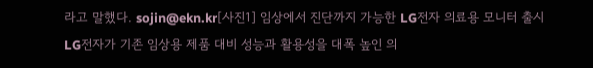라고 말했다. sojin@ekn.kr[사진1] 임상에서 진단까지 가능한 LG전자 의료용 모니터 출시 LG전자가 기존 임상용 제품 대비 성능과 활용성을 대폭 높인 의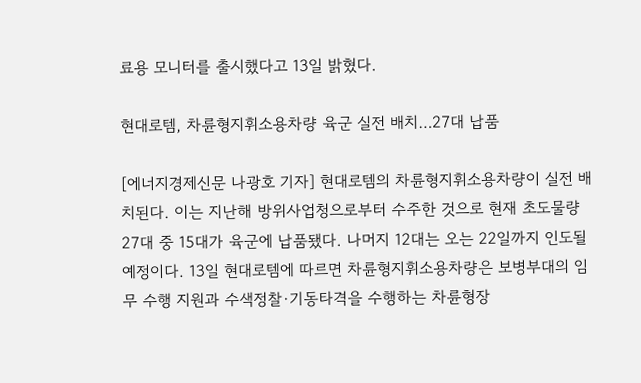료용 모니터를 출시했다고 13일 밝혔다.

현대로템, 차륜형지휘소용차량 육군 실전 배치…27대 납품

[에너지경제신문 나광호 기자] 현대로템의 차륜형지휘소용차량이 실전 배치된다. 이는 지난해 방위사업청으로부터 수주한 것으로 현재 초도물량 27대 중 15대가 육군에 납품됐다. 나머지 12대는 오는 22일까지 인도될 예정이다. 13일 현대로템에 따르면 차륜형지휘소용차량은 보병부대의 임무 수행 지원과 수색정찰·기동타격을 수행하는 차륜형장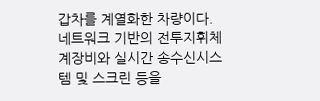갑차를 계열화한 차량이다. 네트워크 기반의 전투지휘체계장비와 실시간 송수신시스템 및 스크린 등을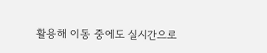활용해 이동 중에도 실시간으로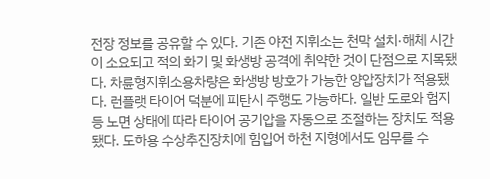전장 정보를 공유할 수 있다. 기존 야전 지휘소는 천막 설치·해체 시간이 소요되고 적의 화기 및 화생방 공격에 취약한 것이 단점으로 지목됐다. 차륜형지휘소용차량은 화생방 방호가 가능한 양압장치가 적용됐다. 런플랫 타이어 덕분에 피탄시 주행도 가능하다. 일반 도로와 험지 등 노면 상태에 따라 타이어 공기압을 자동으로 조절하는 장치도 적용됐다. 도하용 수상추진장치에 힘입어 하천 지형에서도 임무를 수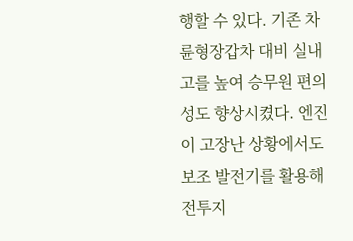행할 수 있다. 기존 차륜형장갑차 대비 실내고를 높여 승무원 편의성도 향상시켰다. 엔진이 고장난 상황에서도 보조 발전기를 활용해 전투지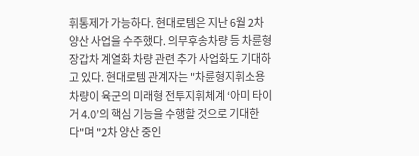휘통제가 가능하다. 현대로템은 지난 6월 2차 양산 사업을 수주했다. 의무후송차량 등 차륜형장갑차 계열화 차량 관련 추가 사업화도 기대하고 있다. 현대로템 관계자는 "차륜형지휘소용차량이 육군의 미래형 전투지휘체계 ‘아미 타이거 4.0’의 핵심 기능을 수행할 것으로 기대한다"며 "2차 양산 중인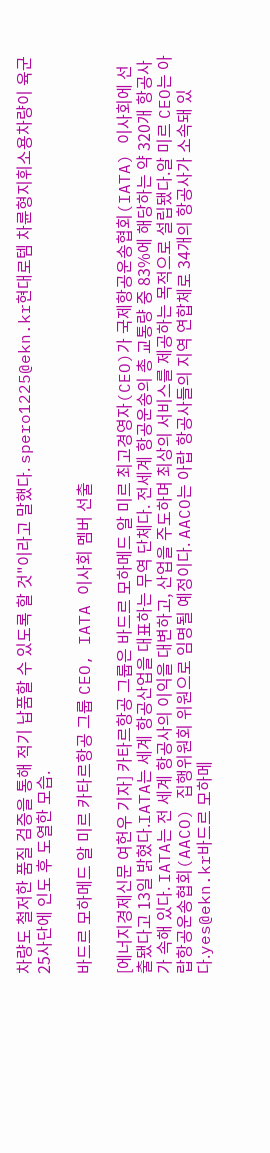차량도 철저한 품질 검증을 통해 적기 납품할 수 있도록 할 것"이라고 말했다. spero1225@ekn.kr현대로템 차륜형지휘소용차량이 육군 25사단에 인도 후 도열한 모습.

바드르 모하메드 알 미르 카타르항공 그룹 CEO, IATA 이사회 멤버 선출

[에너지경제신문 여헌우 기자] 카타르항공 그룹은 바드르 모하메드 알 미르 최고경영자(CEO)가 국제항공운송협회(IATA) 이사회에 선출됐다고 13일 밝혔다.IATA는 세계 항공산업을 대표하는 무역 단체다. 전세계 항공운송의 총 교통량 중 83%에 해당하는 약 320개 항공사가 속해 있다. IATA는 전 세계 항공사의 이익을 대변하고, 산업을 주도하며 최상의 서비스를 제공하는 목적으로 설립됐다.알 미르 CEO는 아랍항공운송협회(AACO) 집행위원회 위원으로 임명될 예정이다. AACO는 아랍 항공사들의 지역 연합체로 34개의 항공사가 소속돼 있다.yes@ekn.kr바드르 모하메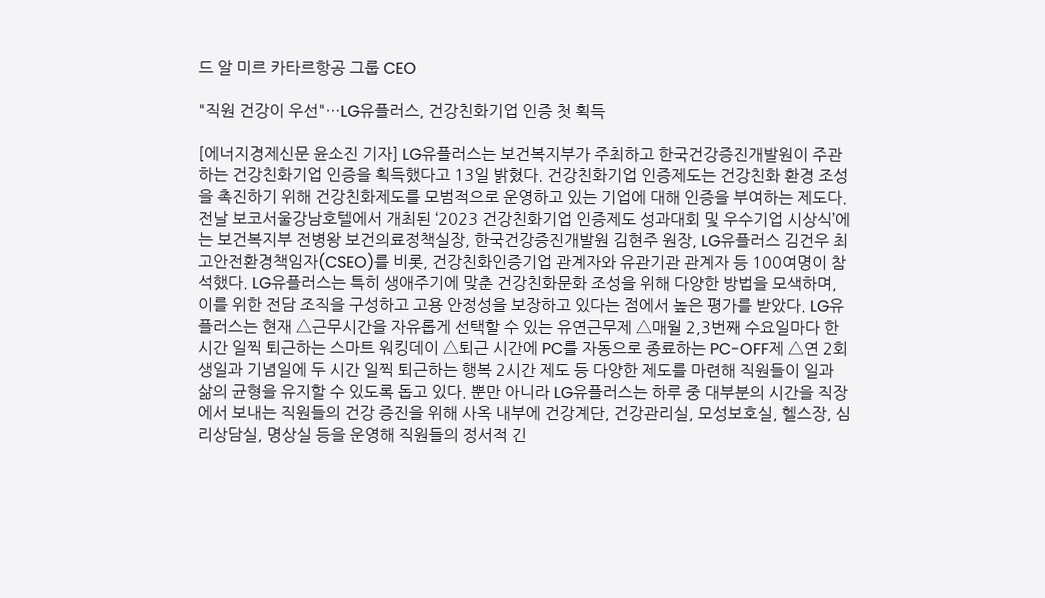드 알 미르 카타르항공 그룹 CEO

"직원 건강이 우선"…LG유플러스, 건강친화기업 인증 첫 획득

[에너지경제신문 윤소진 기자] LG유플러스는 보건복지부가 주최하고 한국건강증진개발원이 주관하는 건강친화기업 인증을 획득했다고 13일 밝혔다. 건강친화기업 인증제도는 건강친화 환경 조성을 촉진하기 위해 건강친화제도를 모범적으로 운영하고 있는 기업에 대해 인증을 부여하는 제도다. 전날 보코서울강남호텔에서 개최된 ‘2023 건강친화기업 인증제도 성과대회 및 우수기업 시상식’에는 보건복지부 전병왕 보건의료정책실장, 한국건강증진개발원 김현주 원장, LG유플러스 김건우 최고안전환경책임자(CSEO)를 비롯, 건강친화인증기업 관계자와 유관기관 관계자 등 100여명이 참석했다. LG유플러스는 특히 생애주기에 맞춘 건강친화문화 조성을 위해 다양한 방법을 모색하며, 이를 위한 전담 조직을 구성하고 고용 안정성을 보장하고 있다는 점에서 높은 평가를 받았다. LG유플러스는 현재 △근무시간을 자유롭게 선택할 수 있는 유연근무제 △매월 2,3번째 수요일마다 한 시간 일찍 퇴근하는 스마트 워킹데이 △퇴근 시간에 PC를 자동으로 종료하는 PC-OFF제 △연 2회 생일과 기념일에 두 시간 일찍 퇴근하는 행복 2시간 제도 등 다양한 제도를 마련해 직원들이 일과 삶의 균형을 유지할 수 있도록 돕고 있다. 뿐만 아니라 LG유플러스는 하루 중 대부분의 시간을 직장에서 보내는 직원들의 건강 증진을 위해 사옥 내부에 건강계단, 건강관리실, 모성보호실, 헬스장, 심리상담실, 명상실 등을 운영해 직원들의 정서적 긴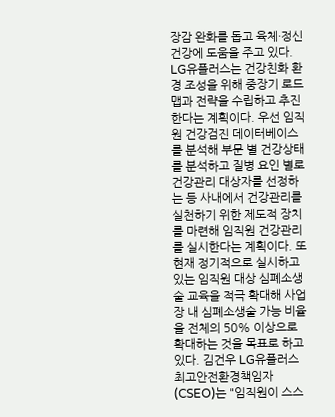장감 완화를 돕고 육체·정신 건강에 도움을 주고 있다. LG유플러스는 건강친화 환경 조성을 위해 중장기 로드맵과 전략을 수립하고 추진한다는 계획이다. 우선 임직원 건강검진 데이터베이스를 분석해 부문 별 건강상태를 분석하고 질병 요인 별로 건강관리 대상자를 선정하는 등 사내에서 건강관리를 실천하기 위한 제도적 장치를 마련해 임직원 건강관리를 실시한다는 계획이다. 또 현재 정기적으로 실시하고 있는 임직원 대상 심폐소생술 교육을 적극 확대해 사업장 내 심폐소생술 가능 비율을 전체의 50% 이상으로 확대하는 것을 목표로 하고 있다. 김건우 LG유플러스 최고안전환경책임자(CSEO)는 "임직원이 스스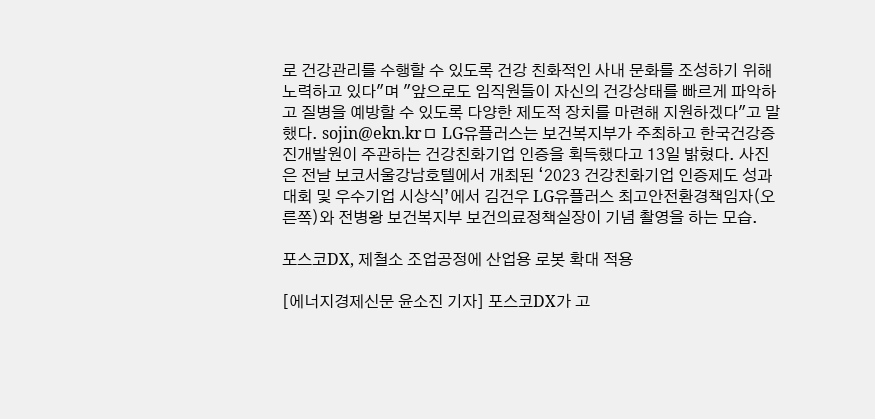로 건강관리를 수행할 수 있도록 건강 친화적인 사내 문화를 조성하기 위해 노력하고 있다"며 "앞으로도 임직원들이 자신의 건강상태를 빠르게 파악하고 질병을 예방할 수 있도록 다양한 제도적 장치를 마련해 지원하겠다"고 말했다. sojin@ekn.krㅁ LG유플러스는 보건복지부가 주최하고 한국건강증진개발원이 주관하는 건강친화기업 인증을 획득했다고 13일 밝혔다. 사진은 전날 보코서울강남호텔에서 개최된 ‘2023 건강친화기업 인증제도 성과대회 및 우수기업 시상식’에서 김건우 LG유플러스 최고안전환경책임자(오른쪽)와 전병왕 보건복지부 보건의료정책실장이 기념 촬영을 하는 모습.

포스코DX, 제철소 조업공정에 산업용 로봇 확대 적용

[에너지경제신문 윤소진 기자] 포스코DX가 고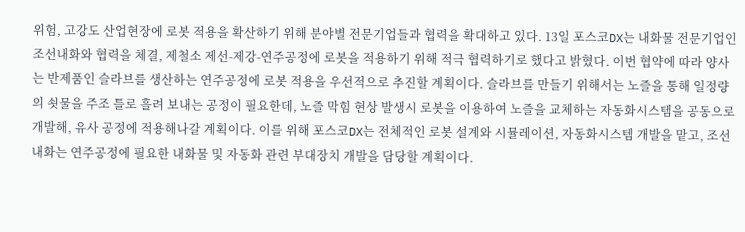위험, 고강도 산업현장에 로봇 적용을 확산하기 위해 분야별 전문기업들과 협력을 확대하고 있다. 13일 포스코DX는 내화물 전문기업인 조선내화와 협력을 체결, 제철소 제선-제강-연주공정에 로봇을 적용하기 위해 적극 협력하기로 했다고 밝혔다. 이번 협약에 따라 양사는 반제품인 슬라브를 생산하는 연주공정에 로봇 적용을 우선적으로 추진할 계획이다. 슬라브를 만들기 위해서는 노즐을 통해 일정량의 쇳물을 주조 틀로 흘려 보내는 공정이 필요한데, 노즐 막힘 현상 발생시 로봇을 이용하여 노즐을 교체하는 자동화시스템을 공동으로 개발해, 유사 공정에 적용해나갈 계획이다. 이를 위해 포스코DX는 전체적인 로봇 설계와 시뮬레이션, 자동화시스템 개발을 맡고, 조선내화는 연주공정에 필요한 내화물 및 자동화 관련 부대장치 개발을 담당할 계획이다.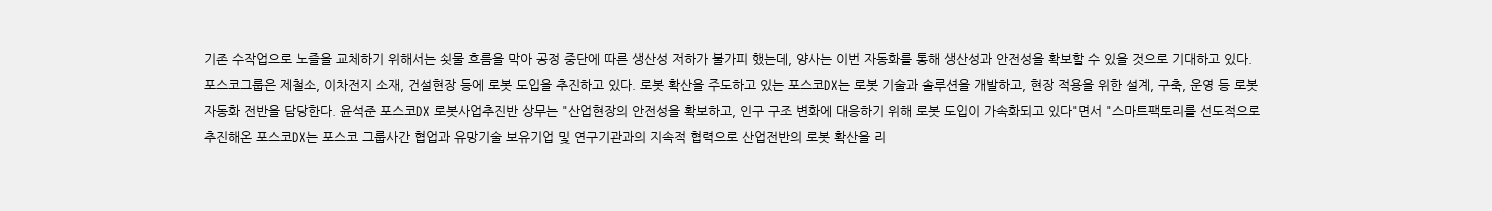기존 수작업으로 노즐을 교체하기 위해서는 쇳물 흐름을 막아 공정 중단에 따른 생산성 저하가 불가피 했는데, 양사는 이번 자동화를 통해 생산성과 안전성을 확보할 수 있을 것으로 기대하고 있다. 포스코그룹은 제철소, 이차전지 소재, 건설현장 등에 로봇 도입을 추진하고 있다. 로봇 확산을 주도하고 있는 포스코DX는 로봇 기술과 솔루션을 개발하고, 현장 적용을 위한 설계, 구축, 운영 등 로봇 자동화 전반을 담당한다. 윤석준 포스코DX 로봇사업추진반 상무는 "산업현장의 안전성을 확보하고, 인구 구조 변화에 대응하기 위해 로봇 도입이 가속화되고 있다"면서 "스마트팩토리를 선도적으로 추진해온 포스코DX는 포스코 그룹사간 협업과 유망기술 보유기업 및 연구기관과의 지속적 협력으로 산업전반의 로봇 확산을 리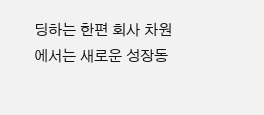딩하는 한편 회사 차원에서는 새로운 성장동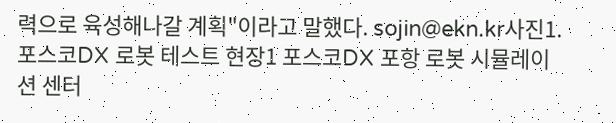력으로 육성해나갈 계획"이라고 말했다. sojin@ekn.kr사진1.포스코DX 로봇 테스트 현장1 포스코DX 포항 로봇 시뮬레이션 센터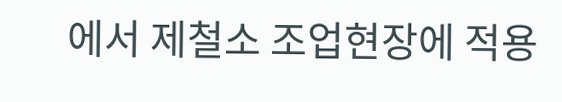에서 제철소 조업현장에 적용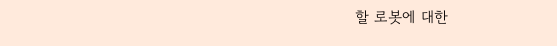할 로봇에 대한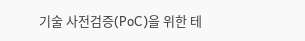기술 사전검증(PoC)을 위한 테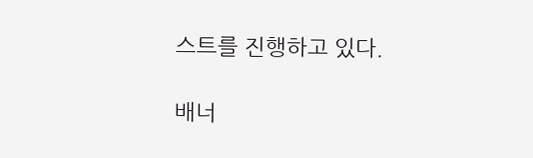스트를 진행하고 있다.

배너